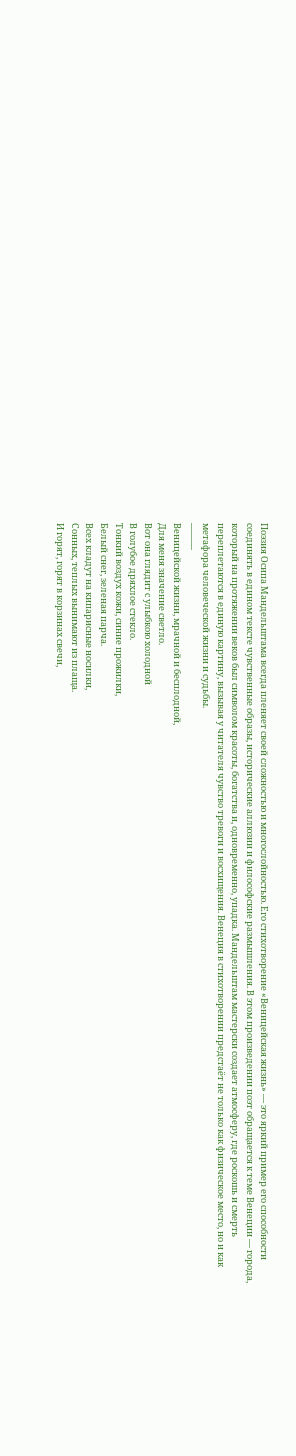Поэзия Осипа Мандельштама всегда пленяет своей сложностью и многослойностью. Его стихотворение «Веницейская жизнь» — это яркий пример его способности соединять в едином тексте чувственные образы, исторические аллюзии и философские размышления. В этом произведении поэт обращается к теме Венеции — города, который на протяжении веков был символом красоты, богатства и, одновременно, упадка. Мандельштам мастерски создает атмосферу, где роскошь и смерть переплетаются в единую картину, вызывая у читателя чувство тревоги и восхищения. Венеция в стихотворении предстаёт не только как физическое место, но и как метафора человеческой жизни и судьбы.
———
Веницейской жизни, мрачной и бесплодной,
Для меня значение светло.
Вот она глядит с улыбкою холодной
В голубое дряхлое стекло.
Тонкий воздух кожи, синие прожилки,
Белый снег, зеленая парча.
Всех кладут на кипарисные носилки,
Сонных, теплых вынимают из плаща.
И горят, горят в корзинах свечи,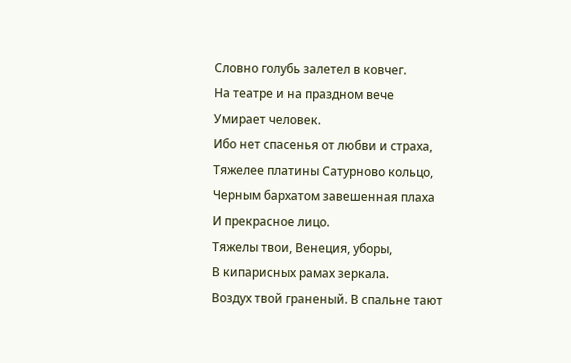Словно голубь залетел в ковчег.
На театре и на праздном вече
Умирает человек.
Ибо нет спасенья от любви и страха,
Тяжелее платины Сатурново кольцо,
Черным бархатом завешенная плаха
И прекрасное лицо.
Тяжелы твои, Венеция, уборы,
В кипарисных рамах зеркала.
Воздух твой граненый. В спальне тают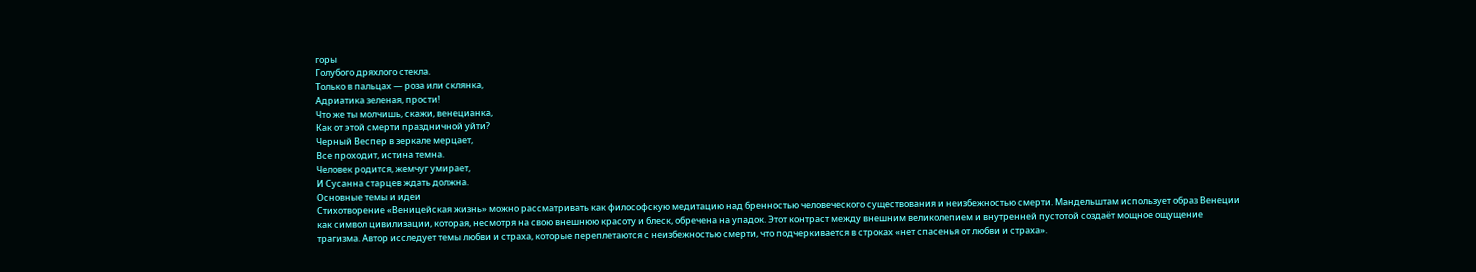горы
Голубого дряхлого стекла.
Только в пальцах — роза или склянка,
Адриатика зеленая, прости!
Что же ты молчишь, скажи, венецианка,
Как от этой смерти праздничной уйти?
Черный Веспер в зеркале мерцает,
Все проходит, истина темна.
Человек родится, жемчуг умирает,
И Сусанна старцев ждать должна.
Основные темы и идеи
Стихотворение «Веницейская жизнь» можно рассматривать как философскую медитацию над бренностью человеческого существования и неизбежностью смерти. Мандельштам использует образ Венеции как символ цивилизации, которая, несмотря на свою внешнюю красоту и блеск, обречена на упадок. Этот контраст между внешним великолепием и внутренней пустотой создаёт мощное ощущение трагизма. Автор исследует темы любви и страха, которые переплетаются с неизбежностью смерти, что подчеркивается в строках «нет спасенья от любви и страха».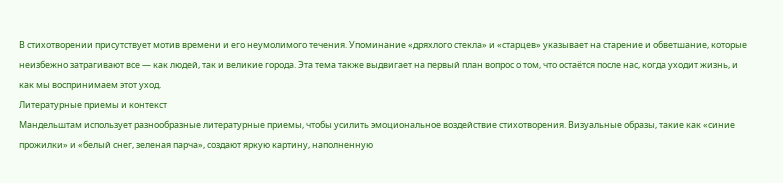В стихотворении присутствует мотив времени и его неумолимого течения. Упоминание «дряхлого стекла» и «старцев» указывает на старение и обветшание, которые неизбежно затрагивают все — как людей, так и великие города. Эта тема также выдвигает на первый план вопрос о том, что остаётся после нас, когда уходит жизнь, и как мы воспринимаем этот уход.
Литературные приемы и контекст
Мандельштам использует разнообразные литературные приемы, чтобы усилить эмоциональное воздействие стихотворения. Визуальные образы, такие как «синие прожилки» и «белый снег, зеленая парча», создают яркую картину, наполненную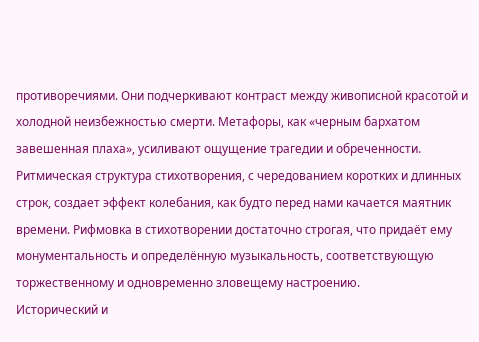противоречиями. Они подчеркивают контраст между живописной красотой и холодной неизбежностью смерти. Метафоры, как «черным бархатом завешенная плаха», усиливают ощущение трагедии и обреченности.
Ритмическая структура стихотворения, с чередованием коротких и длинных строк, создает эффект колебания, как будто перед нами качается маятник времени. Рифмовка в стихотворении достаточно строгая, что придаёт ему монументальность и определённую музыкальность, соответствующую торжественному и одновременно зловещему настроению.
Исторический и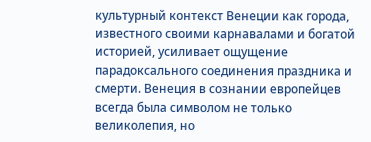культурный контекст Венеции как города, известного своими карнавалами и богатой историей, усиливает ощущение парадоксального соединения праздника и смерти. Венеция в сознании европейцев всегда была символом не только великолепия, но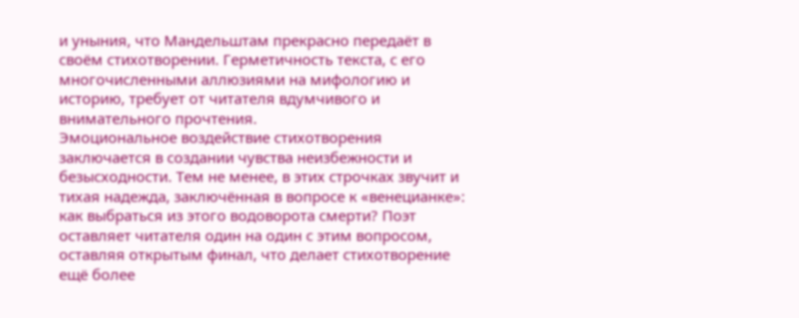и уныния, что Мандельштам прекрасно передаёт в своём стихотворении. Герметичность текста, с его многочисленными аллюзиями на мифологию и историю, требует от читателя вдумчивого и внимательного прочтения.
Эмоциональное воздействие стихотворения заключается в создании чувства неизбежности и безысходности. Тем не менее, в этих строчках звучит и тихая надежда, заключённая в вопросе к «венецианке»: как выбраться из этого водоворота смерти? Поэт оставляет читателя один на один с этим вопросом, оставляя открытым финал, что делает стихотворение ещё более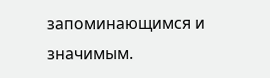запоминающимся и значимым.